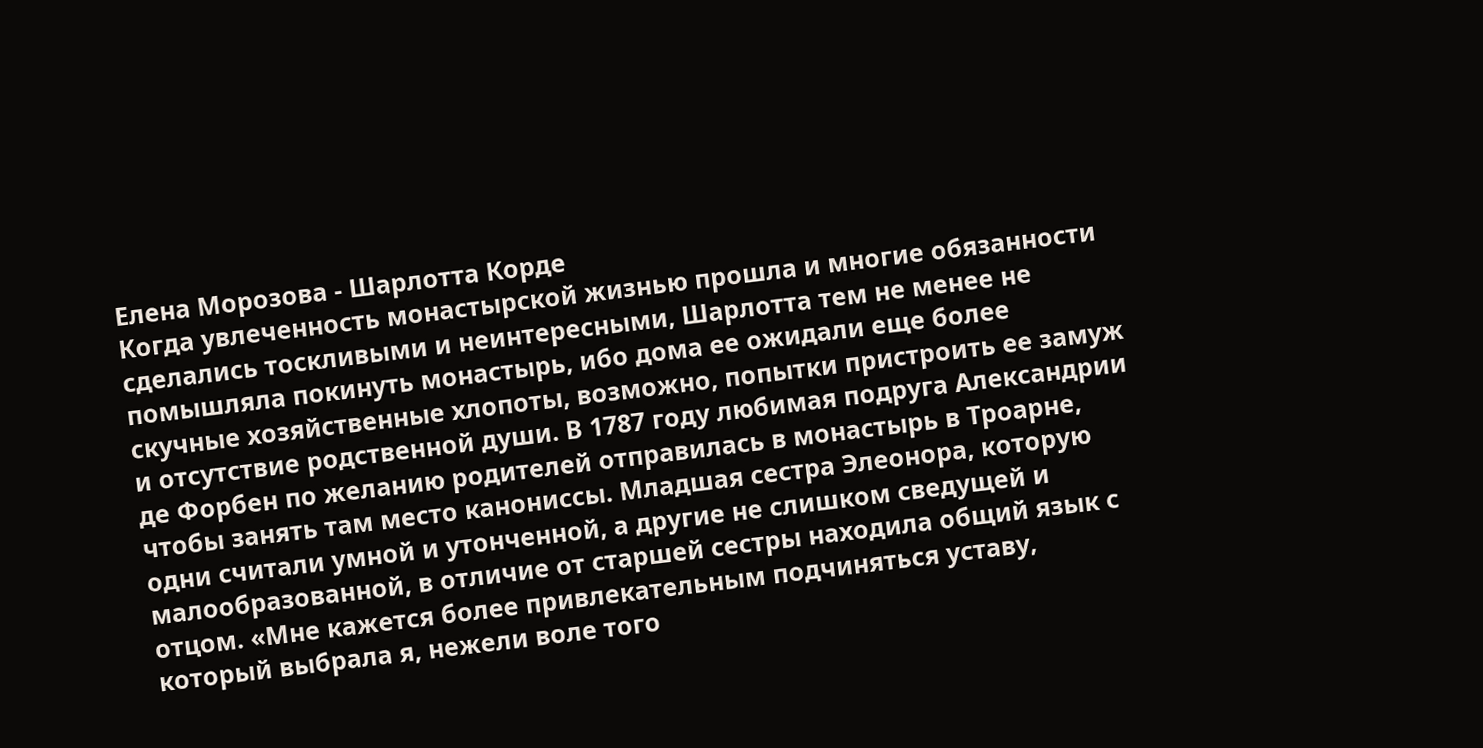Елена Морозова - Шарлотта Корде
Когда увлеченность монастырской жизнью прошла и многие обязанности сделались тоскливыми и неинтересными, Шарлотта тем не менее не помышляла покинуть монастырь, ибо дома ее ожидали еще более скучные хозяйственные хлопоты, возможно, попытки пристроить ее замуж и отсутствие родственной души. В 1787 году любимая подруга Александрии де Форбен по желанию родителей отправилась в монастырь в Троарне, чтобы занять там место канониссы. Младшая сестра Элеонора, которую одни считали умной и утонченной, а другие не слишком сведущей и малообразованной, в отличие от старшей сестры находила общий язык с отцом. «Мне кажется более привлекательным подчиняться уставу, который выбрала я, нежели воле того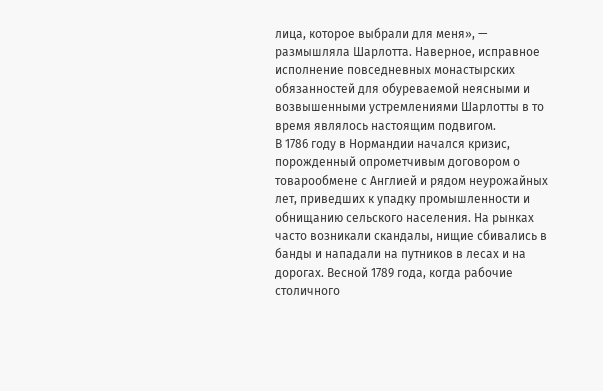лица, которое выбрали для меня», — размышляла Шарлотта. Наверное, исправное исполнение повседневных монастырских обязанностей для обуреваемой неясными и возвышенными устремлениями Шарлотты в то время являлось настоящим подвигом.
В 1786 году в Нормандии начался кризис, порожденный опрометчивым договором о товарообмене с Англией и рядом неурожайных лет, приведших к упадку промышленности и обнищанию сельского населения. На рынках часто возникали скандалы, нищие сбивались в банды и нападали на путников в лесах и на дорогах. Весной 1789 года, когда рабочие столичного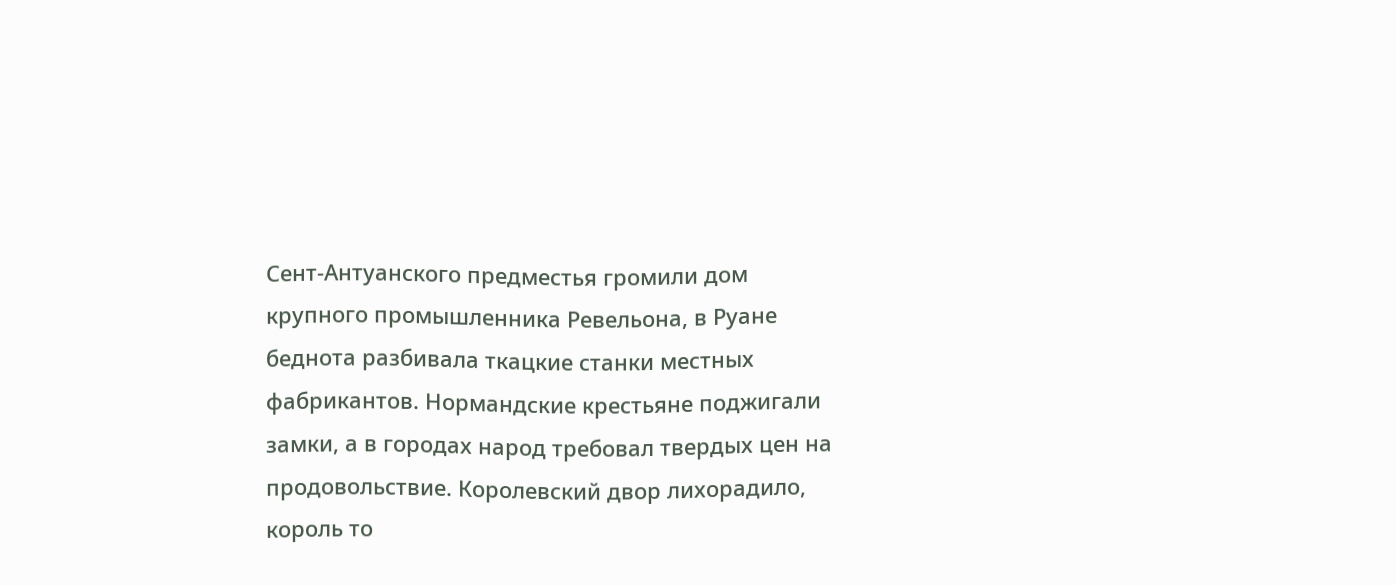Сент-Антуанского предместья громили дом крупного промышленника Ревельона, в Руане беднота разбивала ткацкие станки местных фабрикантов. Нормандские крестьяне поджигали замки, а в городах народ требовал твердых цен на продовольствие. Королевский двор лихорадило, король то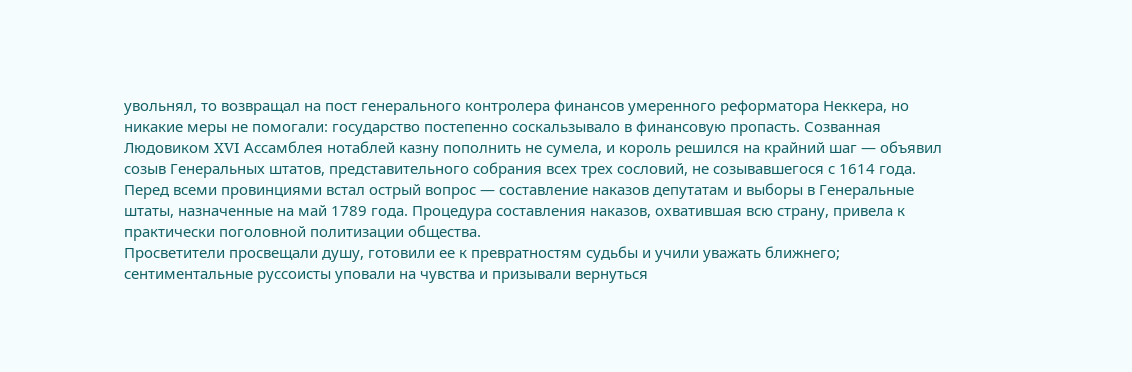увольнял, то возвращал на пост генерального контролера финансов умеренного реформатора Неккера, но никакие меры не помогали: государство постепенно соскальзывало в финансовую пропасть. Созванная Людовиком XVI Ассамблея нотаблей казну пополнить не сумела, и король решился на крайний шаг — объявил созыв Генеральных штатов, представительного собрания всех трех сословий, не созывавшегося с 1614 года. Перед всеми провинциями встал острый вопрос — составление наказов депутатам и выборы в Генеральные штаты, назначенные на май 1789 года. Процедура составления наказов, охватившая всю страну, привела к практически поголовной политизации общества.
Просветители просвещали душу, готовили ее к превратностям судьбы и учили уважать ближнего; сентиментальные руссоисты уповали на чувства и призывали вернуться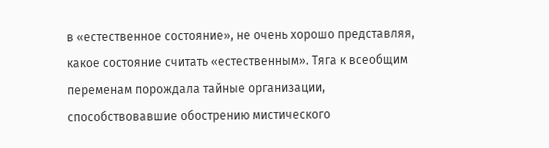в «естественное состояние», не очень хорошо представляя, какое состояние считать «естественным». Тяга к всеобщим переменам порождала тайные организации, способствовавшие обострению мистического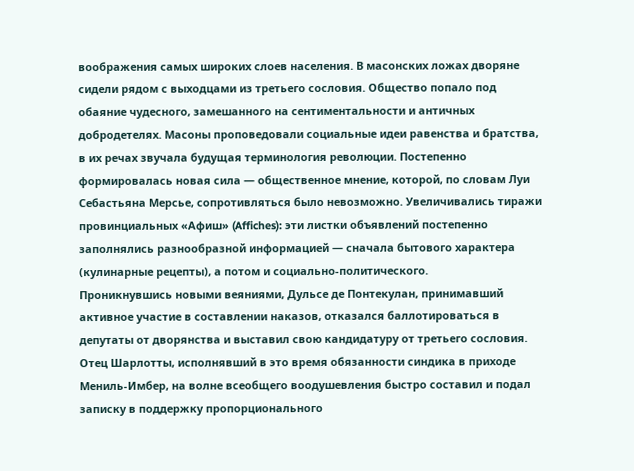воображения самых широких слоев населения. В масонских ложах дворяне сидели рядом с выходцами из третьего сословия. Общество попало под обаяние чудесного, замешанного на сентиментальности и античных добродетелях. Масоны проповедовали социальные идеи равенства и братства, в их речах звучала будущая терминология революции. Постепенно формировалась новая сила — общественное мнение, которой, по словам Луи Себастьяна Мерсье, сопротивляться было невозможно. Увеличивались тиражи провинциальных «Афиш» (Affiches): эти листки объявлений постепенно заполнялись разнообразной информацией — сначала бытового характера (кулинарные рецепты), а потом и социально-политического.
Проникнувшись новыми веяниями, Дульсе де Понтекулан, принимавший активное участие в составлении наказов, отказался баллотироваться в депутаты от дворянства и выставил свою кандидатуру от третьего сословия. Отец Шарлотты, исполнявший в это время обязанности синдика в приходе Мениль-Имбер, на волне всеобщего воодушевления быстро составил и подал записку в поддержку пропорционального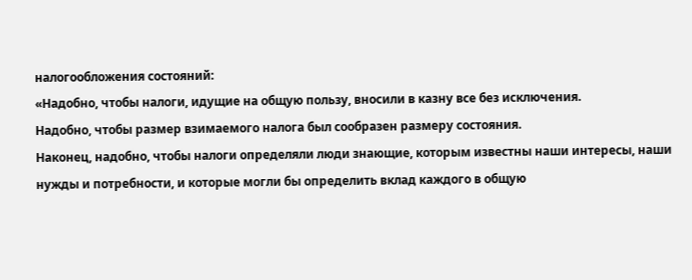налогообложения состояний:
«Надобно, чтобы налоги, идущие на общую пользу, вносили в казну все без исключения.
Надобно, чтобы размер взимаемого налога был сообразен размеру состояния.
Наконец, надобно, чтобы налоги определяли люди знающие, которым известны наши интересы, наши нужды и потребности, и которые могли бы определить вклад каждого в общую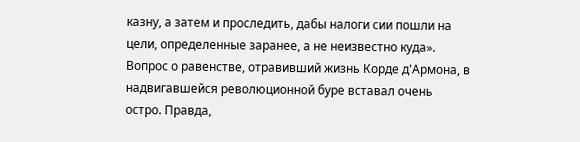казну, а затем и проследить, дабы налоги сии пошли на цели, определенные заранее, а не неизвестно куда».
Вопрос о равенстве, отравивший жизнь Корде д'Армона, в надвигавшейся революционной буре вставал очень остро. Правда,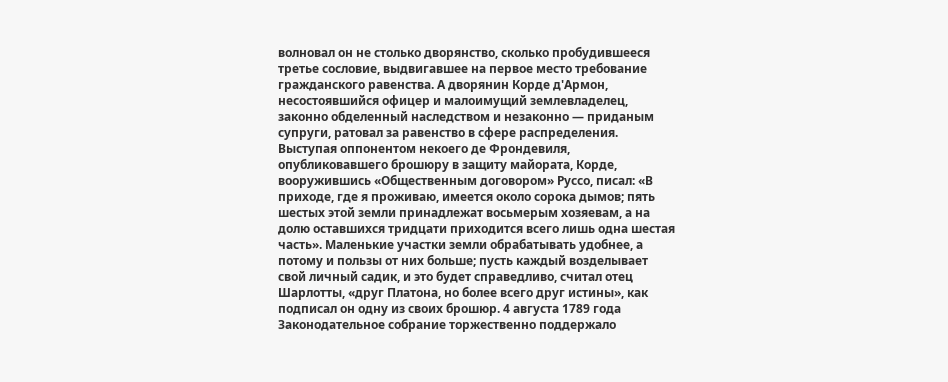волновал он не столько дворянство, сколько пробудившееся третье сословие, выдвигавшее на первое место требование гражданского равенства. А дворянин Корде д'Армон, несостоявшийся офицер и малоимущий землевладелец, законно обделенный наследством и незаконно — приданым супруги, ратовал за равенство в сфере распределения. Выступая оппонентом некоего де Фрондевиля, опубликовавшего брошюру в защиту майората, Корде, вооружившись «Общественным договором» Руссо, писал: «В приходе, где я проживаю, имеется около сорока дымов; пять шестых этой земли принадлежат восьмерым хозяевам, а на долю оставшихся тридцати приходится всего лишь одна шестая часть». Маленькие участки земли обрабатывать удобнее, а потому и пользы от них больше; пусть каждый возделывает свой личный садик, и это будет справедливо, считал отец Шарлотты, «друг Платона, но более всего друг истины», как подписал он одну из своих брошюр. 4 августа 1789 года Законодательное собрание торжественно поддержало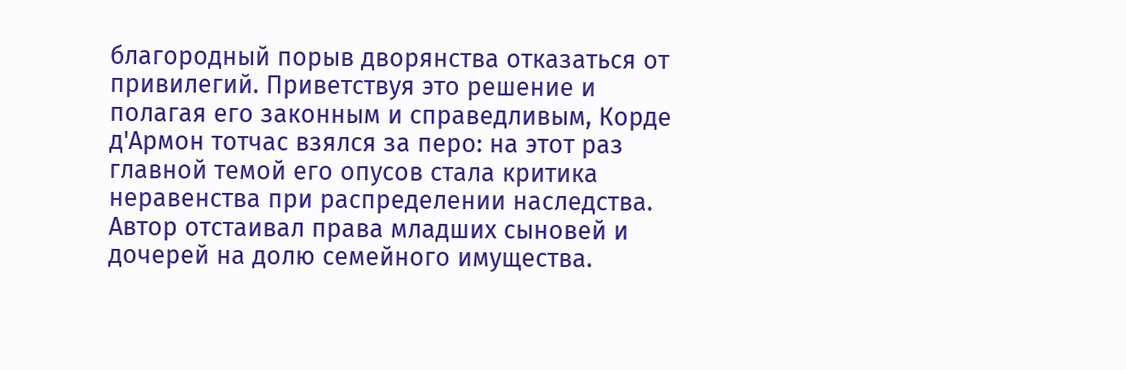благородный порыв дворянства отказаться от привилегий. Приветствуя это решение и полагая его законным и справедливым, Корде д'Армон тотчас взялся за перо: на этот раз главной темой его опусов стала критика неравенства при распределении наследства. Автор отстаивал права младших сыновей и дочерей на долю семейного имущества.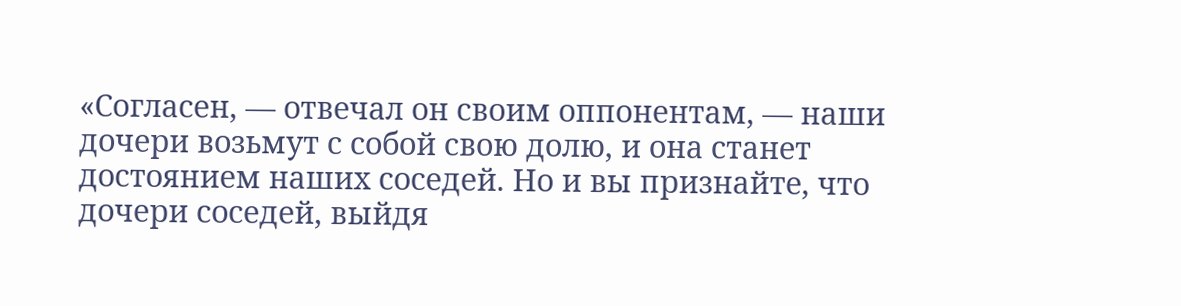«Согласен, — отвечал он своим оппонентам, — наши дочери возьмут с собой свою долю, и она станет достоянием наших соседей. Но и вы признайте, что дочери соседей, выйдя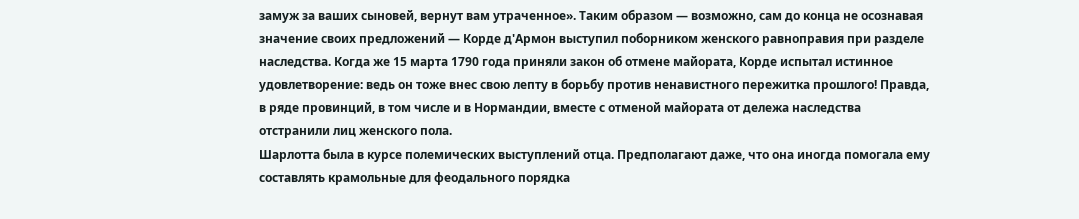замуж за ваших сыновей, вернут вам утраченное». Таким образом — возможно, сам до конца не осознавая значение своих предложений — Корде д'Армон выступил поборником женского равноправия при разделе наследства. Когда же 15 марта 1790 года приняли закон об отмене майората, Корде испытал истинное удовлетворение: ведь он тоже внес свою лепту в борьбу против ненавистного пережитка прошлого! Правда, в ряде провинций, в том числе и в Нормандии, вместе с отменой майората от дележа наследства отстранили лиц женского пола.
Шарлотта была в курсе полемических выступлений отца. Предполагают даже, что она иногда помогала ему составлять крамольные для феодального порядка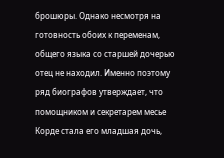брошюры. Однако несмотря на готовность обоих к переменам, общего языка со старшей дочерью отец не находил. Именно поэтому ряд биографов утверждает, что помощником и секретарем месье Корде стала его младшая дочь,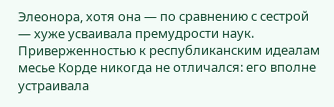Элеонора, хотя она — по сравнению с сестрой — хуже усваивала премудрости наук. Приверженностью к республиканским идеалам месье Корде никогда не отличался: его вполне устраивала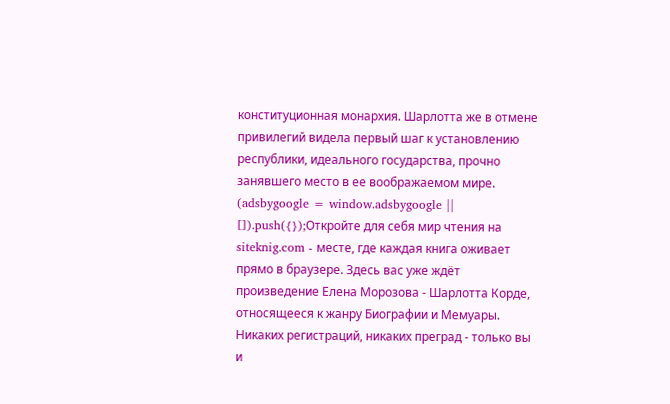конституционная монархия. Шарлотта же в отмене привилегий видела первый шаг к установлению республики, идеального государства, прочно занявшего место в ее воображаемом мире.
(adsbygoogle = window.adsbygoogle || []).push({});Откройте для себя мир чтения на siteknig.com - месте, где каждая книга оживает прямо в браузере. Здесь вас уже ждёт произведение Елена Морозова - Шарлотта Корде, относящееся к жанру Биографии и Мемуары. Никаких регистраций, никаких преград - только вы и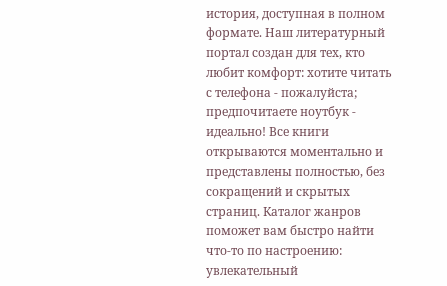история, доступная в полном формате. Наш литературный портал создан для тех, кто любит комфорт: хотите читать с телефона - пожалуйста; предпочитаете ноутбук - идеально! Все книги открываются моментально и представлены полностью, без сокращений и скрытых страниц. Каталог жанров поможет вам быстро найти что-то по настроению: увлекательный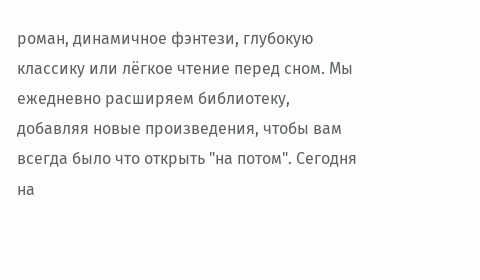роман, динамичное фэнтези, глубокую классику или лёгкое чтение перед сном. Мы ежедневно расширяем библиотеку, добавляя новые произведения, чтобы вам всегда было что открыть "на потом". Сегодня на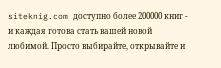siteknig.com доступно более 200000 книг - и каждая готова стать вашей новой любимой. Просто выбирайте, открывайте и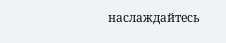наслаждайтесь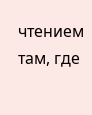чтением там, где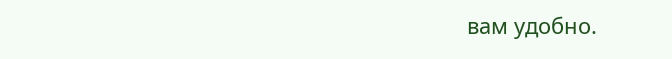вам удобно.